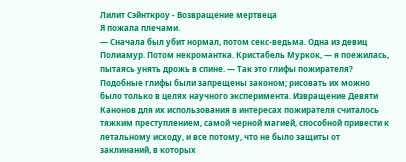Лилит Сэйнткроу - Возвращение мертвеца
Я пожала плечами.
— Сначала был убит нормал, потом секс-ведьма. Одна из девиц Полиамур. Потом некромантка. Кристабель Муркок, — я поежилась, пытаясь унять дрожь в спине. — Так это глифы пожирателя?
Подобные глифы были запрещены законом; рисовать их можно было только в целях научного эксперимента. Извращение Девяти Канонов для их использования в интересах пожирателя считалось тяжким преступлением, самой черной магией, способной привести к летальному исходу, и все потому, что не было защиты от заклинаний, в которых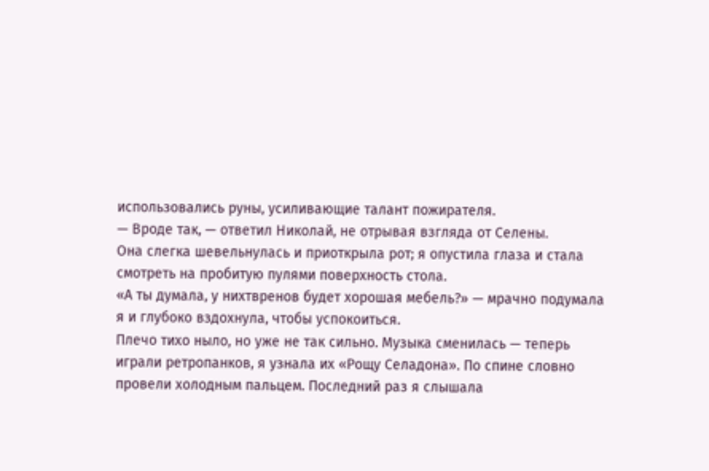использовались руны, усиливающие талант пожирателя.
— Вроде так, — ответил Николай, не отрывая взгляда от Селены.
Она слегка шевельнулась и приоткрыла рот; я опустила глаза и стала смотреть на пробитую пулями поверхность стола.
«А ты думала, у нихтвренов будет хорошая мебель?» — мрачно подумала я и глубоко вздохнула, чтобы успокоиться.
Плечо тихо ныло, но уже не так сильно. Музыка сменилась — теперь играли ретропанков, я узнала их «Рощу Селадона». По спине словно провели холодным пальцем. Последний раз я слышала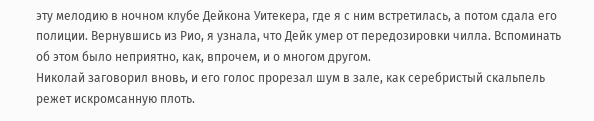эту мелодию в ночном клубе Дейкона Уитекера, где я с ним встретилась, а потом сдала его полиции. Вернувшись из Рио, я узнала, что Дейк умер от передозировки чилла. Вспоминать об этом было неприятно, как, впрочем, и о многом другом.
Николай заговорил вновь, и его голос прорезал шум в зале, как серебристый скальпель режет искромсанную плоть.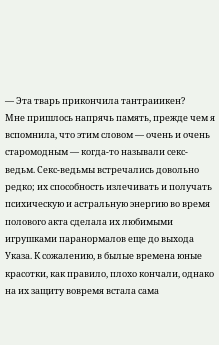— Эта тварь прикончила тантраиикен?
Мне пришлось напрячь память, прежде чем я вспомнила, что этим словом — очень и очень старомодным — когда-то называли секс-ведьм. Секс-ведьмы встречались довольно редко; их способность излечивать и получать психическую и астральную энергию во время полового акта сделала их любимыми игрушками паранормалов еще до выхода Указа. К сожалению, в былые времена юные красотки, как правило, плохо кончали, однако на их защиту вовремя встала сама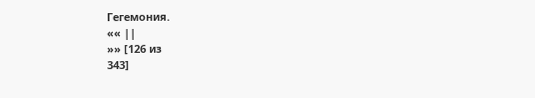Гегемония.
«« ||
»» [126 из
343]